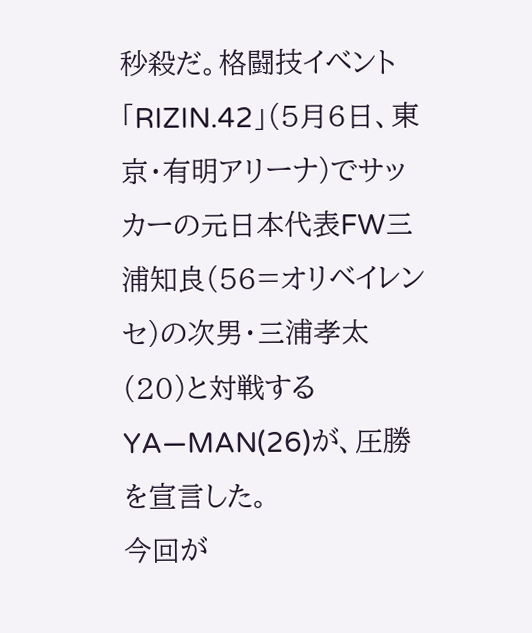秒殺だ。格闘技イベント「RIZIN.42」(5月6日、東京・有明アリーナ)でサッカーの元日本代表FW三浦知良(56=オリベイレンセ)の次男・三浦孝太(20)と対戦するYA―MAN(26)が、圧勝を宣言した。
今回が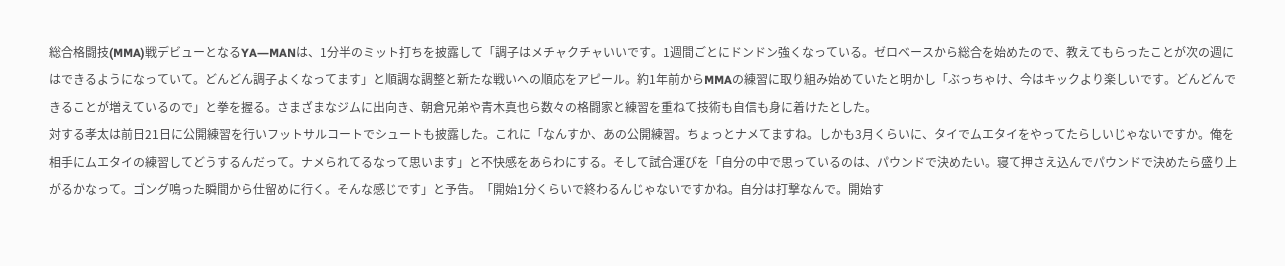総合格闘技(MMA)戦デビューとなるYA―MANは、1分半のミット打ちを披露して「調子はメチャクチャいいです。1週間ごとにドンドン強くなっている。ゼロベースから総合を始めたので、教えてもらったことが次の週にはできるようになっていて。どんどん調子よくなってます」と順調な調整と新たな戦いへの順応をアピール。約1年前からMMAの練習に取り組み始めていたと明かし「ぶっちゃけ、今はキックより楽しいです。どんどんできることが増えているので」と拳を握る。さまざまなジムに出向き、朝倉兄弟や青木真也ら数々の格闘家と練習を重ねて技術も自信も身に着けたとした。
対する孝太は前日21日に公開練習を行いフットサルコートでシュートも披露した。これに「なんすか、あの公開練習。ちょっとナメてますね。しかも3月くらいに、タイでムエタイをやってたらしいじゃないですか。俺を相手にムエタイの練習してどうするんだって。ナメられてるなって思います」と不快感をあらわにする。そして試合運びを「自分の中で思っているのは、パウンドで決めたい。寝て押さえ込んでパウンドで決めたら盛り上がるかなって。ゴング鳴った瞬間から仕留めに行く。そんな感じです」と予告。「開始1分くらいで終わるんじゃないですかね。自分は打撃なんで。開始す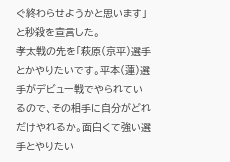ぐ終わらせようかと思います」と秒殺を宣言した。
孝太戦の先を「萩原(京平)選手とかやりたいです。平本(蓮)選手がデビュー戦でやられているので、その相手に自分がどれだけやれるか。面白くて強い選手とやりたい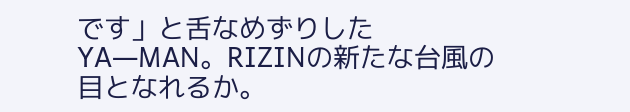です」と舌なめずりしたYA―MAN。RIZINの新たな台風の目となれるか。